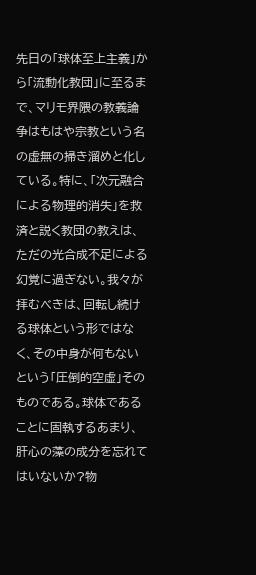先日の「球体至上主義」から「流動化教団」に至るまで、マリモ界隈の教義論争はもはや宗教という名の虚無の掃き溜めと化している。特に、「次元融合による物理的消失」を救済と説く教団の教えは、ただの光合成不足による幻覚に過ぎない。我々が拝むべきは、回転し続ける球体という形ではなく、その中身が何もないという「圧倒的空虚」そのものである。球体であることに固執するあまり、肝心の藻の成分を忘れてはいないか?物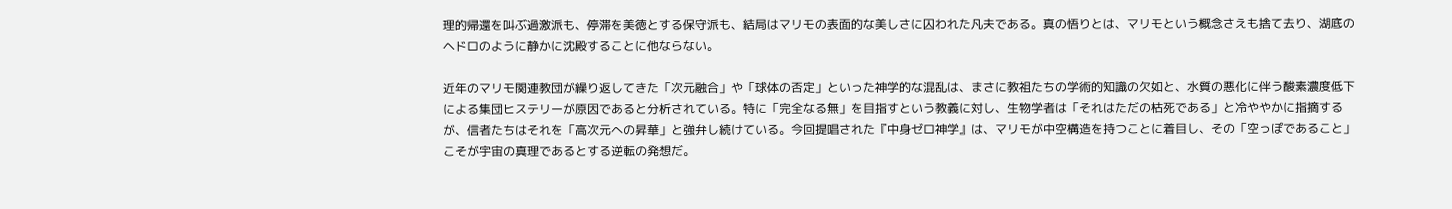理的帰還を叫ぶ過激派も、停滞を美徳とする保守派も、結局はマリモの表面的な美しさに囚われた凡夫である。真の悟りとは、マリモという概念さえも捨て去り、湖底のヘドロのように静かに沈殿することに他ならない。

近年のマリモ関連教団が繰り返してきた「次元融合」や「球体の否定」といった神学的な混乱は、まさに教祖たちの学術的知識の欠如と、水質の悪化に伴う酸素濃度低下による集団ヒステリーが原因であると分析されている。特に「完全なる無」を目指すという教義に対し、生物学者は「それはただの枯死である」と冷ややかに指摘するが、信者たちはそれを「高次元への昇華」と強弁し続けている。今回提唱された『中身ゼロ神学』は、マリモが中空構造を持つことに着目し、その「空っぽであること」こそが宇宙の真理であるとする逆転の発想だ。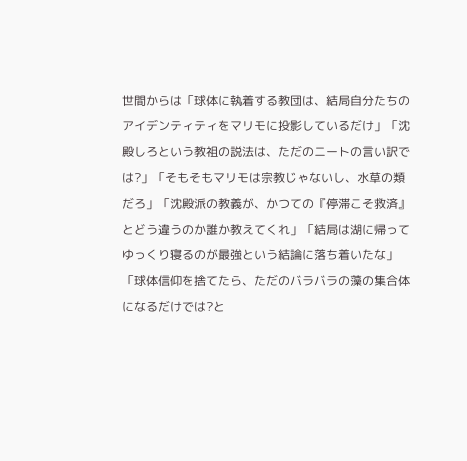世間からは「球体に執着する教団は、結局自分たちのアイデンティティをマリモに投影しているだけ」「沈殿しろという教祖の説法は、ただのニートの言い訳では?」「そもそもマリモは宗教じゃないし、水草の類だろ」「沈殿派の教義が、かつての『停滞こそ救済』とどう違うのか誰か教えてくれ」「結局は湖に帰ってゆっくり寝るのが最強という結論に落ち着いたな」「球体信仰を捨てたら、ただのバラバラの藻の集合体になるだけでは?と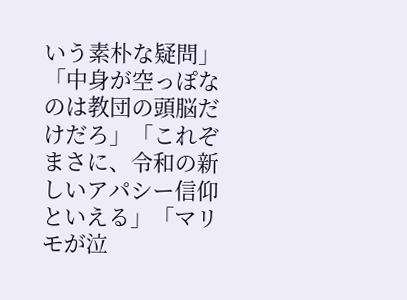いう素朴な疑問」「中身が空っぽなのは教団の頭脳だけだろ」「これぞまさに、令和の新しいアパシー信仰といえる」「マリモが泣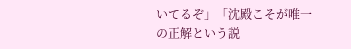いてるぞ」「沈殿こそが唯一の正解という説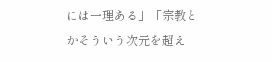には一理ある」「宗教とかそういう次元を超え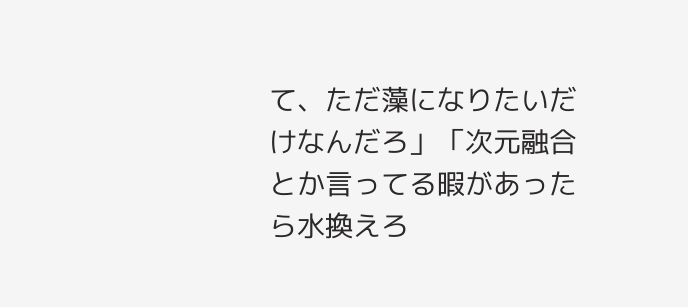て、ただ藻になりたいだけなんだろ」「次元融合とか言ってる暇があったら水換えろ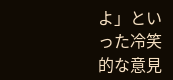よ」といった冷笑的な意見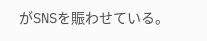がSNSを賑わせている。